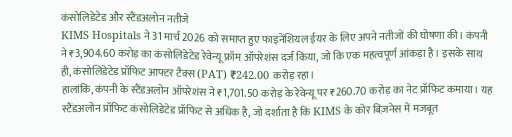कंसोलिडेटेड और स्टैंडअलोन नतीजे
KIMS Hospitals ने 31 मार्च 2026 को समाप्त हुए फाइनेंशियल ईयर के लिए अपने नतीजों की घोषणा की। कंपनी ने ₹3,904.60 करोड़ का कंसोलिडेटेड रेवेन्यू फ्रॉम ऑपरेशंस दर्ज किया, जो कि एक महत्वपूर्ण आंकड़ा है। इसके साथ ही, कंसोलिडेटेड प्रॉफिट आफ्टर टैक्स (PAT) ₹242.00 करोड़ रहा।
हालांकि, कंपनी के स्टैंडअलोन ऑपरेशंस ने ₹1,701.50 करोड़ के रेवेन्यू पर ₹260.70 करोड़ का नेट प्रॉफिट कमाया। यह स्टैंडअलोन प्रॉफिट कंसोलिडेटेड प्रॉफिट से अधिक है, जो दर्शाता है कि KIMS के कोर बिज़नेस में मजबूत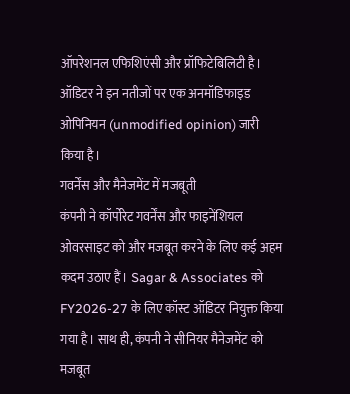ऑपरेशनल एफिशिएंसी और प्रॉफिटेबिलिटी है। ऑडिटर ने इन नतीजों पर एक अनमॉडिफाइड ओपिनियन (unmodified opinion) जारी किया है।
गवर्नेंस और मैनेजमेंट में मजबूती
कंपनी ने कॉर्पोरेट गवर्नेंस और फाइनेंशियल ओवरसाइट को और मजबूत करने के लिए कई अहम कदम उठाए हैं। Sagar & Associates को FY2026-27 के लिए कॉस्ट ऑडिटर नियुक्त किया गया है। साथ ही, कंपनी ने सीनियर मैनेजमेंट को मजबूत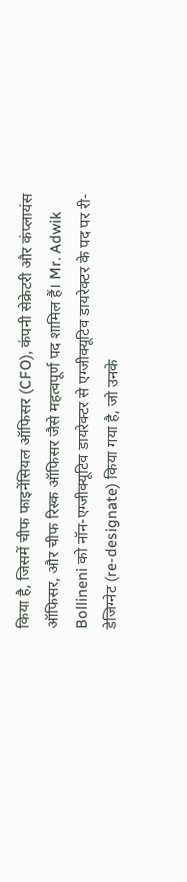किया है, जिसमें चीफ फाइनेंसियल ऑफिसर (CFO), कंपनी सेक्रेटरी और कंप्लायंस ऑफिसर, और चीफ रिस्क ऑफिसर जैसे महत्वपूर्ण पद शामिल हैं। Mr. Adwik Bollineni को नॉन-एग्जीक्यूटिव डायरेक्टर से एग्जीक्यूटिव डायरेक्टर के पद पर री-डेजिग्नेट (re-designate) किया गया है, जो उनके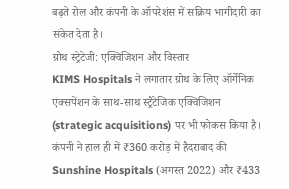बढ़ते रोल और कंपनी के ऑपरेशंस में सक्रिय भागीदारी का संकेत देता है।
ग्रोथ स्ट्रेटेजी: एक्विजिशन और विस्तार
KIMS Hospitals ने लगातार ग्रोथ के लिए ऑर्गेनिक एक्सपेंशन के साथ-साथ स्ट्रैटेजिक एक्विजिशन (strategic acquisitions) पर भी फोकस किया है। कंपनी ने हाल ही में ₹360 करोड़ में हैदराबाद की Sunshine Hospitals (अगस्त 2022) और ₹433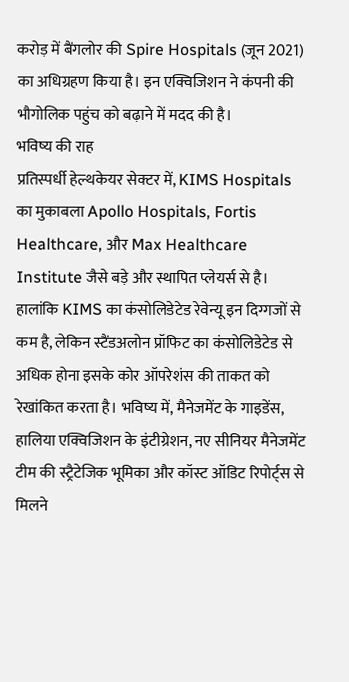करोड़ में बैंगलोर की Spire Hospitals (जून 2021) का अधिग्रहण किया है। इन एक्विजिशन ने कंपनी की भौगोलिक पहुंच को बढ़ाने में मदद की है।
भविष्य की राह
प्रतिस्पर्धी हेल्थकेयर सेक्टर में, KIMS Hospitals का मुकाबला Apollo Hospitals, Fortis Healthcare, और Max Healthcare Institute जैसे बड़े और स्थापित प्लेयर्स से है। हालांकि KIMS का कंसोलिडेटेड रेवेन्यू इन दिग्गजों से कम है, लेकिन स्टैंडअलोन प्रॉफिट का कंसोलिडेटेड से अधिक होना इसके कोर ऑपरेशंस की ताकत को रेखांकित करता है। भविष्य में, मैनेजमेंट के गाइडेंस, हालिया एक्विजिशन के इंटीग्रेशन, नए सीनियर मैनेजमेंट टीम की स्ट्रैटेजिक भूमिका और कॉस्ट ऑडिट रिपोर्ट्स से मिलने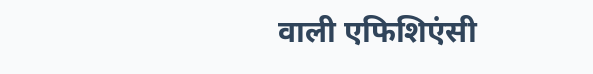वाली एफिशिएंसी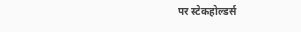पर स्टेकहोल्डर्स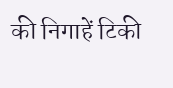की निगाहें टिकी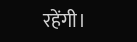रहेंगी।